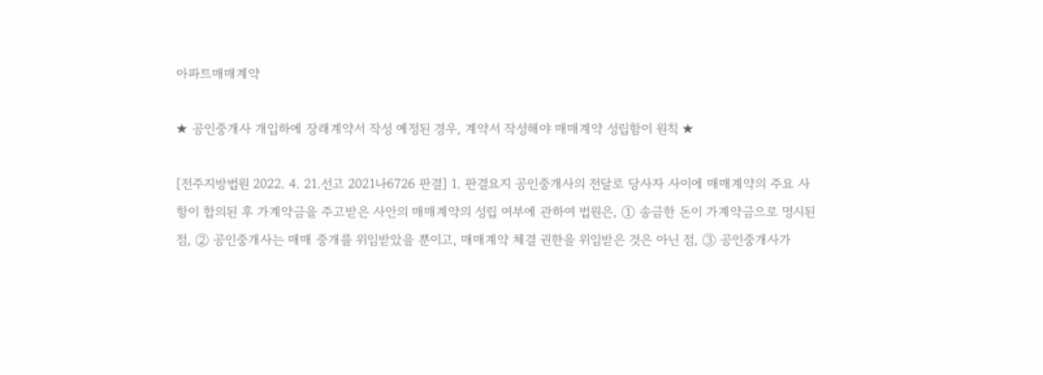아파트매매계약

★ 공인중개사 개입하에 장래계약서 작성 예정된 경우, 계약서 작성해야 매매계약 성립함이 원칙 ★

[전주지방법원 2022. 4. 21.선고 2021나6726 판결] 1. 판결요지 공인중개사의 전달로 당사자 사이에 매매계약의 주요 사항이 합의된 후 가계약금을 주고받은 사안의 매매계약의 성립 여부에 관하여 법원은, ① 송금한 돈이 가계약금으로 명시된 점, ② 공인중개사는 매매 중개를 위임받았을 뿐이고, 매매계약 체결 권한을 위임받은 것은 아닌 점, ③ 공인중개사가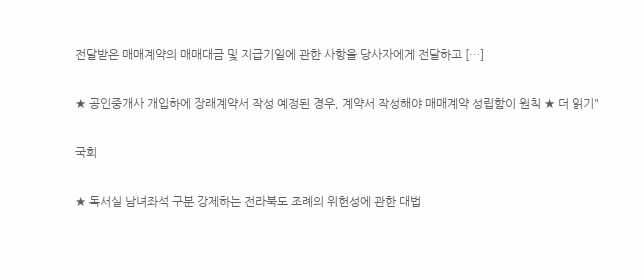전달받은 매매계약의 매매대금 및 지급기일에 관한 사항을 당사자에게 전달하고 […]

★ 공인중개사 개입하에 장래계약서 작성 예정된 경우, 계약서 작성해야 매매계약 성립함이 원칙 ★ 더 읽기"

국회

★ 독서실 남녀좌석 구분 강제하는 전라북도 조례의 위헌성에 관한 대법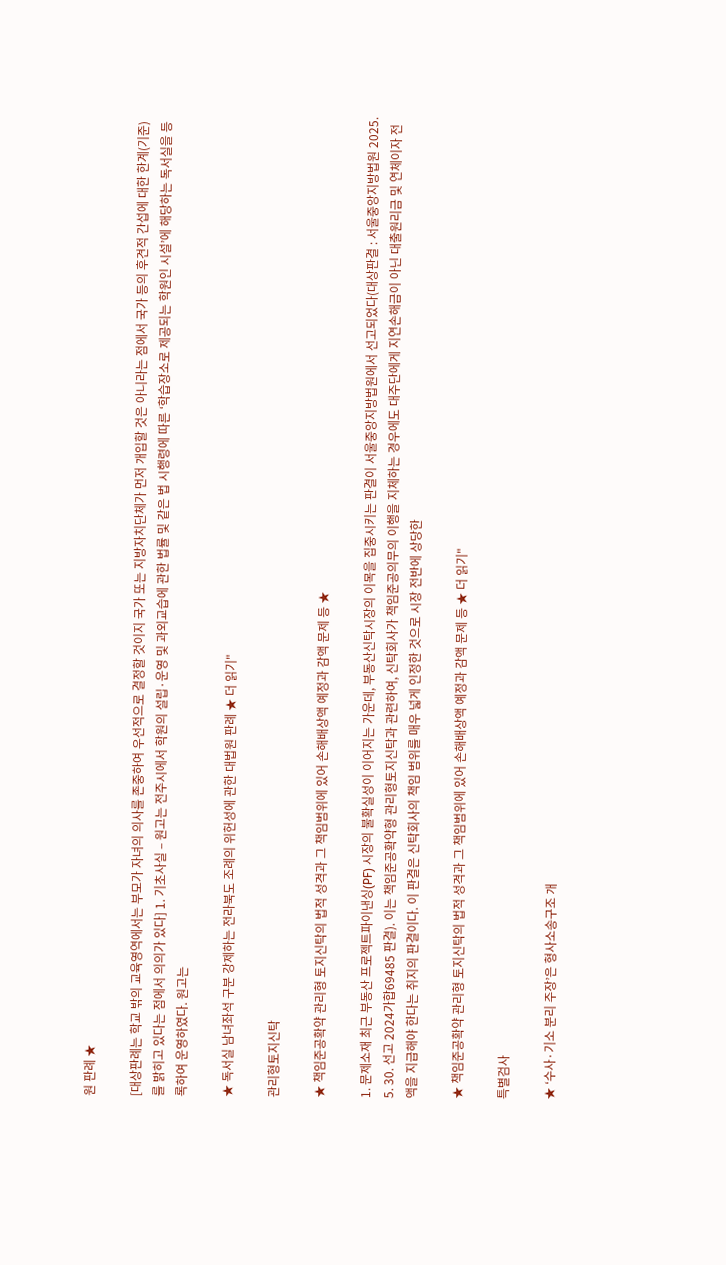원 판례 ★

[대상판례는 학교 밖의 교육영역에서는 부모가 자녀의 의사를 존중하여 우선적으로 결정할 것이지 국가 또는 지방자치단체가 먼저 개입할 것은 아니라는 점에서 국가 등의 후견적 간섭에 대한 한계(기준)를 밝히고 있다는 점에서 의의가 있다] 1. 기초사실 – 원고는 전주시에서 학원의 설립·운영 및 과외교습에 관한 법률 및 같은 법 시행령에 따른 ‘학습장소로 제공되는 학원인 시설’에 해당하는 독서실을 등록하여 운영하였다. 원고는

★ 독서실 남녀좌석 구분 강제하는 전라북도 조례의 위헌성에 관한 대법원 판례 ★ 더 읽기"

관리형토지신탁

★ 책임준공확약 관리형 토지신탁의 법적 성격과 그 책임범위에 있어 손해배상액 예정과 감액 문제 등 ★

1. 문제소재 최근 부동산 프로젝트파이낸싱(PF) 시장의 불확실성이 이어지는 가운데, 부동산신탁시장의 이목을 집중시키는 판결이 서울중앙지방법원에서 선고되었다(대상판결 : 서울중앙지방법원 2025. 5. 30. 선고 2024가합69485 판결). 이는 책임준공확약형 관리형토지신탁과 관련하여, 신탁회사가 책임준공의무의 이행을 지체하는 경우에도 대주단에게 지연손해금이 아닌 대출원리금 및 연체이자 전액을 지급해야 한다는 취지의 판결이다. 이 판결은 신탁회사의 책임 범위를 매우 넓게 인정한 것으로 시장 전반에 상당한

★ 책임준공확약 관리형 토지신탁의 법적 성격과 그 책임범위에 있어 손해배상액 예정과 감액 문제 등 ★ 더 읽기"

특별검사

★ ‘수사·기소 분리 주장’은 형사소송구조 개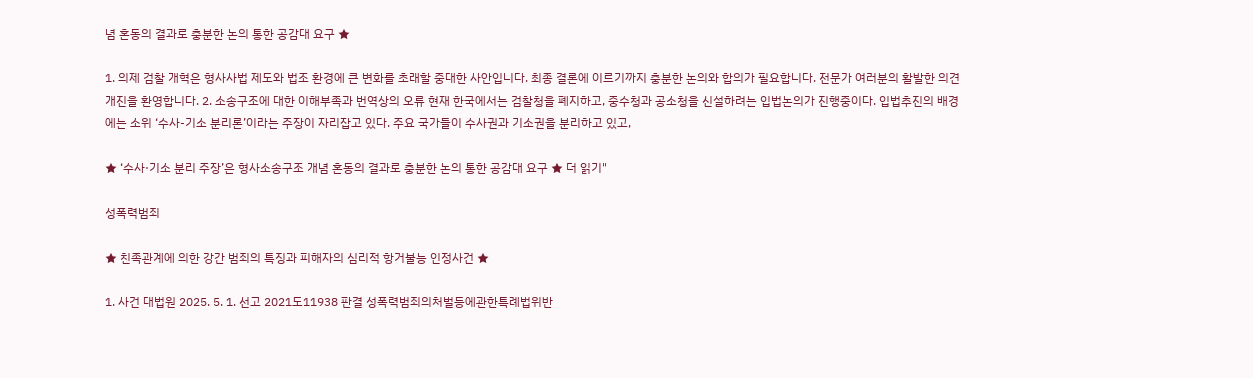념 혼동의 결과로 충분한 논의 통한 공감대 요구 ★

1. 의제 검찰 개혁은 형사사법 제도와 법조 환경에 큰 변화를 초래할 중대한 사안입니다. 최종 결론에 이르기까지 충분한 논의와 합의가 필요합니다. 전문가 여러분의 활발한 의견 개진을 환영합니다. 2. 소송구조에 대한 이해부족과 번역상의 오류 현재 한국에서는 검찰청을 폐지하고, 중수청과 공소청을 신설하려는 입법논의가 진행중이다. 입법추진의 배경에는 소위 ‘수사-기소 분리론’이라는 주장이 자리잡고 있다. 주요 국가들이 수사권과 기소권을 분리하고 있고,

★ ‘수사·기소 분리 주장’은 형사소송구조 개념 혼동의 결과로 충분한 논의 통한 공감대 요구 ★ 더 읽기"

성폭력범죄

★ 친족관계에 의한 강간 범죄의 특징과 피해자의 심리적 항거불능 인정사건 ★

1. 사건 대법원 2025. 5. 1. 선고 2021도11938 판결 성폭력범죄의처벌등에관한특례법위반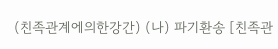(친족관계에의한강간) (나) 파기환송 [친족관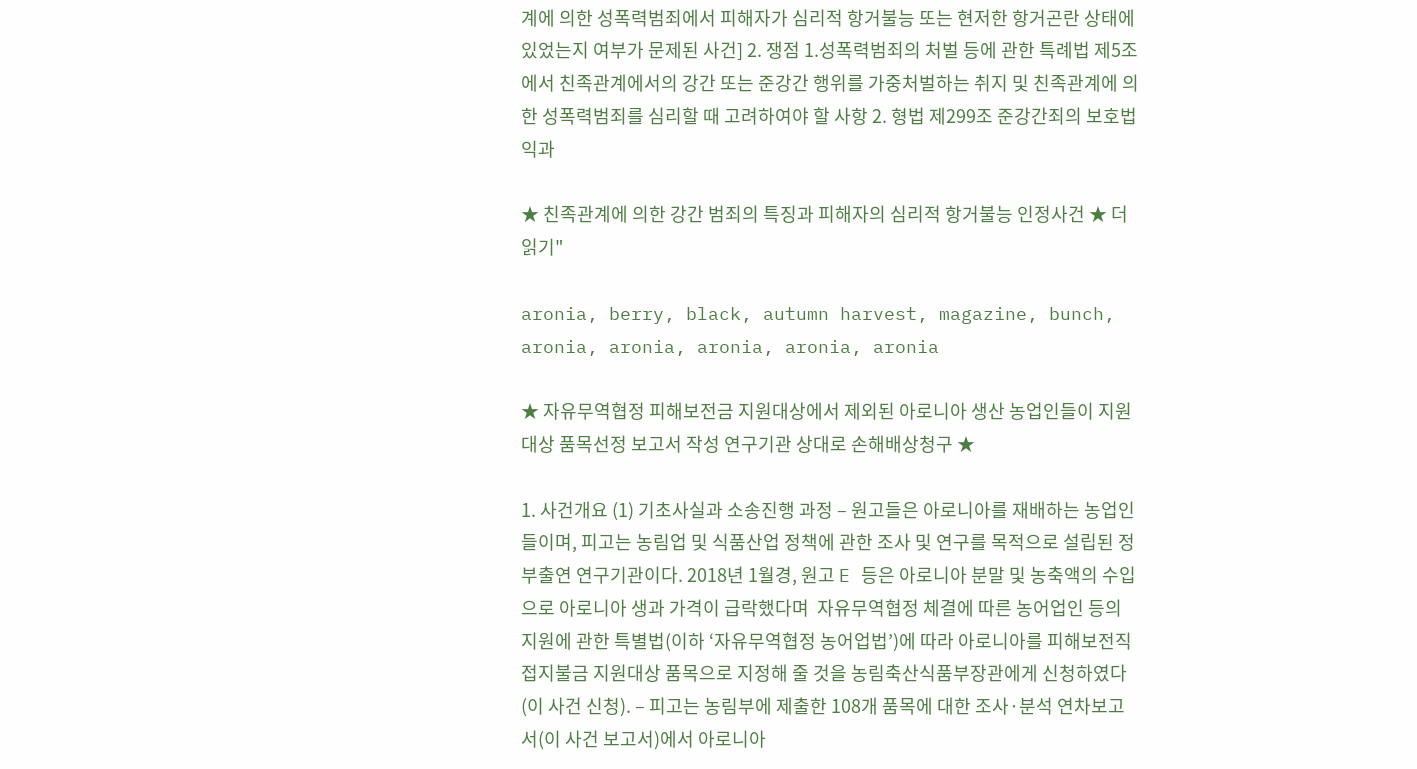계에 의한 성폭력범죄에서 피해자가 심리적 항거불능 또는 현저한 항거곤란 상태에 있었는지 여부가 문제된 사건] 2. 쟁점 1.성폭력범죄의 처벌 등에 관한 특례법 제5조에서 친족관계에서의 강간 또는 준강간 행위를 가중처벌하는 취지 및 친족관계에 의한 성폭력범죄를 심리할 때 고려하여야 할 사항 2. 형법 제299조 준강간죄의 보호법익과

★ 친족관계에 의한 강간 범죄의 특징과 피해자의 심리적 항거불능 인정사건 ★ 더 읽기"

aronia, berry, black, autumn harvest, magazine, bunch, aronia, aronia, aronia, aronia, aronia

★ 자유무역협정 피해보전금 지원대상에서 제외된 아로니아 생산 농업인들이 지원대상 품목선정 보고서 작성 연구기관 상대로 손해배상청구 ★

1. 사건개요 (1) 기초사실과 소송진행 과정 – 원고들은 아로니아를 재배하는 농업인들이며, 피고는 농림업 및 식품산업 정책에 관한 조사 및 연구를 목적으로 설립된 정부출연 연구기관이다. 2018년 1월경, 원고 E 등은 아로니아 분말 및 농축액의 수입으로 아로니아 생과 가격이 급락했다며  자유무역협정 체결에 따른 농어업인 등의 지원에 관한 특별법(이하 ‘자유무역협정 농어업법’)에 따라 아로니아를 피해보전직접지불금 지원대상 품목으로 지정해 줄 것을 농림축산식품부장관에게 신청하였다(이 사건 신청). – 피고는 농림부에 제출한 108개 품목에 대한 조사·분석 연차보고서(이 사건 보고서)에서 아로니아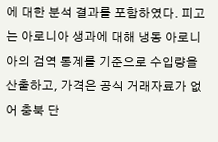에 대한 분석 결과를 포함하였다. 피고는 아로니아 생과에 대해 냉동 아로니아의 검역 통계를 기준으로 수입량을 산출하고, 가격은 공식 거래자료가 없어 충북 단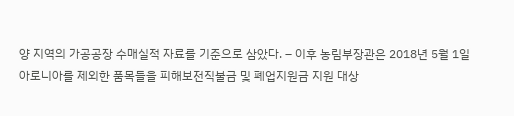양 지역의 가공공장 수매실적 자료를 기준으로 삼았다. – 이후 농림부장관은 2018년 5월 1일 아로니아를 제외한 품목들을 피해보전직불금 및 폐업지원금 지원 대상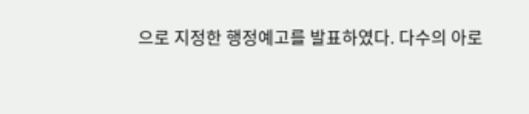으로 지정한 행정예고를 발표하였다. 다수의 아로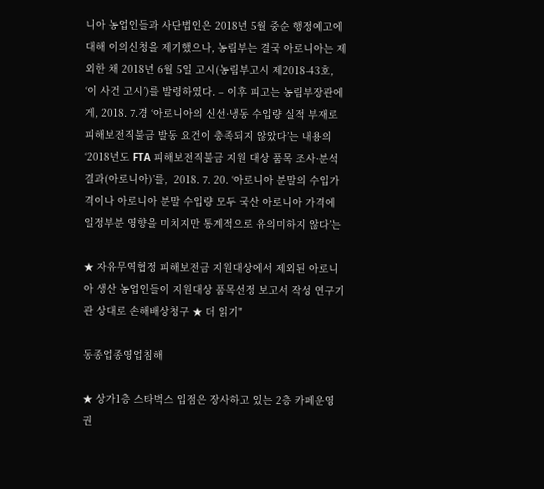니아 농업인들과 사단법인은 2018년 5월 중순 행정예고에 대해 이의신청을 제기했으나, 농림부는 결국 아로니아는 제외한 채 2018년 6월 5일 고시(농림부고시 제2018-43호, ‘이 사건 고시’)를 발령하였다. – 이후 피고는 농림부장관에게, 2018. 7.경 ‘아로니아의 신선·냉동 수입량 실적 부재로 피해보전직불금 발동 요건이 충족되지 않았다’는 내용의 ‘2018년도 FTA 피해보전직불금 지원 대상 품목 조사·분석 결과(아로니아)’를,  2018. 7. 20. ‘아로니아 분말의 수입가격이나 아로니아 분말 수입량 모두 국산 아로니아 가격에 일정부분 영향을 미치지만 통계적으로 유의미하지 않다’는

★ 자유무역협정 피해보전금 지원대상에서 제외된 아로니아 생산 농업인들이 지원대상 품목선정 보고서 작성 연구기관 상대로 손해배상청구 ★ 더 읽기"

동종업종영업침해

★ 상가1층 스타벅스 입점은 장사하고 있는 2층 카페운영 권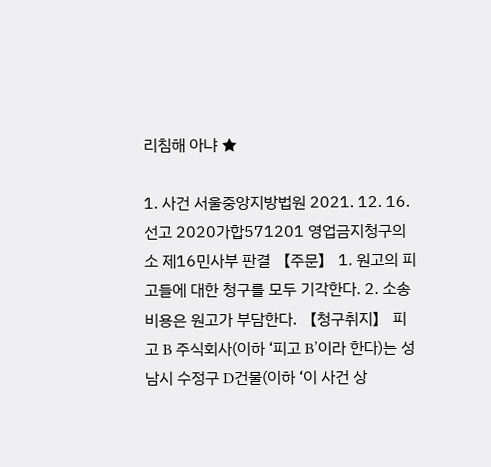리침해 아냐 ★

1. 사건 서울중앙지방법원 2021. 12. 16. 선고 2020가합571201 영업금지청구의 소 제16민사부 판결 【주문】 1. 원고의 피고들에 대한 청구를 모두 기각한다. 2. 소송비용은 원고가 부담한다. 【청구취지】 피고 B 주식회사(이하 ‘피고 B’이라 한다)는 성남시 수정구 D건물(이하 ‘이 사건 상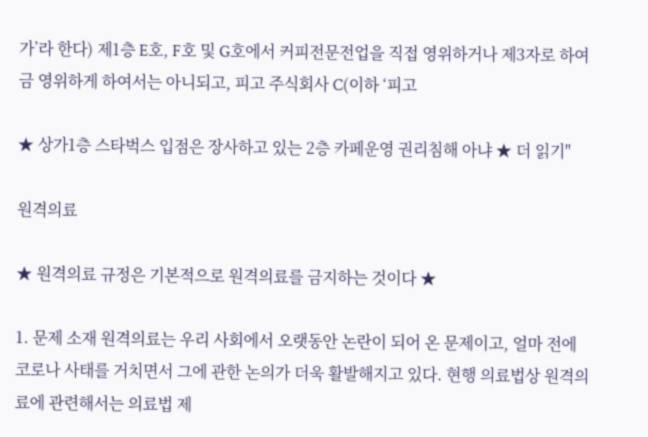가’라 한다) 제1층 E호, F호 및 G호에서 커피전문전업을 직접 영위하거나 제3자로 하여금 영위하게 하여서는 아니되고, 피고 주식회사 C(이하 ‘피고

★ 상가1층 스타벅스 입점은 장사하고 있는 2층 카페운영 권리침해 아냐 ★ 더 읽기"

원격의료

★ 원격의료 규정은 기본적으로 원격의료를 금지하는 것이다 ★

1. 문제 소재 원격의료는 우리 사회에서 오랫동안 논란이 되어 온 문제이고, 얼마 전에 코로나 사태를 거치면서 그에 관한 논의가 더욱 활발해지고 있다. 현행 의료법상 원격의료에 관련해서는 의료법 제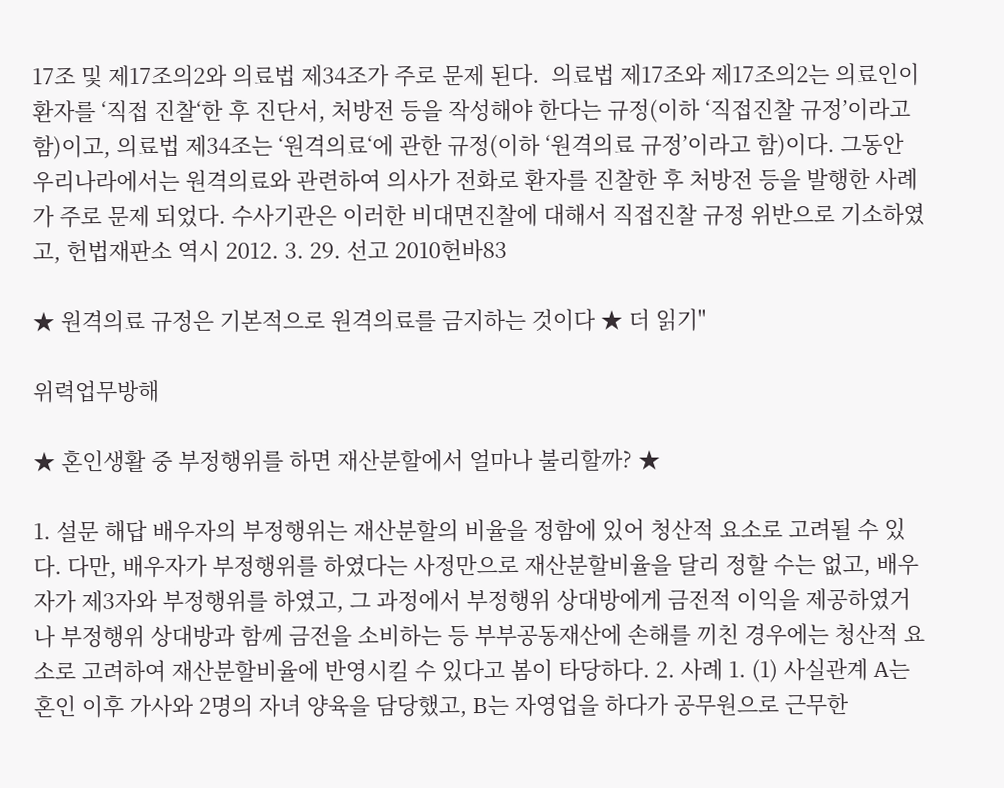17조 및 제17조의2와 의료법 제34조가 주로 문제 된다.  의료법 제17조와 제17조의2는 의료인이 환자를 ‘직접 진찰‘한 후 진단서, 처방전 등을 작성해야 한다는 규정(이하 ‘직접진찰 규정’이라고 함)이고, 의료법 제34조는 ‘원격의료‘에 관한 규정(이하 ‘원격의료 규정’이라고 함)이다. 그동안 우리나라에서는 원격의료와 관련하여 의사가 전화로 환자를 진찰한 후 처방전 등을 발행한 사례가 주로 문제 되었다. 수사기관은 이러한 비대면진찰에 대해서 직접진찰 규정 위반으로 기소하였고, 헌법재판소 역시 2012. 3. 29. 선고 2010헌바83

★ 원격의료 규정은 기본적으로 원격의료를 금지하는 것이다 ★ 더 읽기"

위력업무방해

★ 혼인생활 중 부정행위를 하면 재산분할에서 얼마나 불리할까? ★

1. 설문 해답 배우자의 부정행위는 재산분할의 비율을 정함에 있어 청산적 요소로 고려될 수 있다. 다만, 배우자가 부정행위를 하였다는 사정만으로 재산분할비율을 달리 정할 수는 없고, 배우자가 제3자와 부정행위를 하였고, 그 과정에서 부정행위 상대방에게 금전적 이익을 제공하였거나 부정행위 상대방과 함께 금전을 소비하는 등 부부공동재산에 손해를 끼친 경우에는 청산적 요소로 고려하여 재산분할비율에 반영시킬 수 있다고 봄이 타당하다. 2. 사례 1. (1) 사실관계 A는 혼인 이후 가사와 2명의 자녀 양육을 담당했고, B는 자영업을 하다가 공무원으로 근무한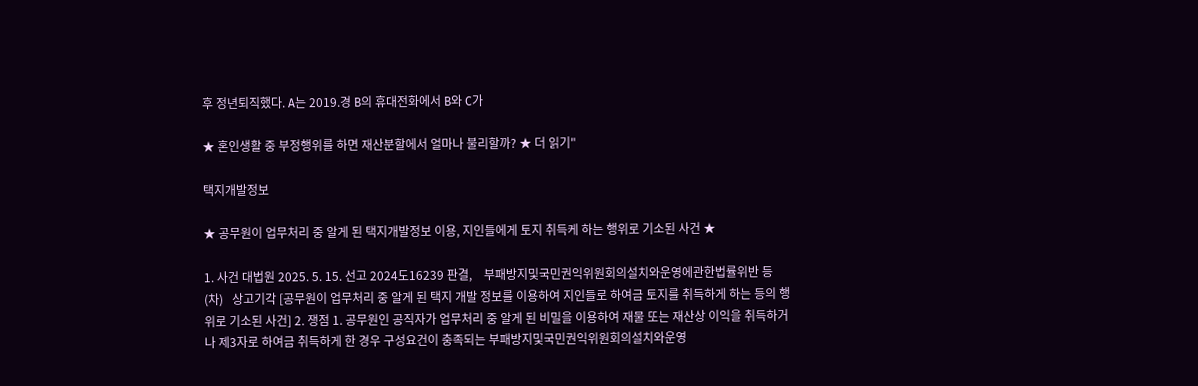후 정년퇴직했다. A는 2019.경 B의 휴대전화에서 B와 C가

★ 혼인생활 중 부정행위를 하면 재산분할에서 얼마나 불리할까? ★ 더 읽기"

택지개발정보

★ 공무원이 업무처리 중 알게 된 택지개발정보 이용, 지인들에게 토지 취득케 하는 행위로 기소된 사건 ★

1. 사건 대법원 2025. 5. 15. 선고 2024도16239 판결,    부패방지및국민권익위원회의설치와운영에관한법률위반 등   (차)   상고기각 [공무원이 업무처리 중 알게 된 택지 개발 정보를 이용하여 지인들로 하여금 토지를 취득하게 하는 등의 행위로 기소된 사건] 2. 쟁점 1. 공무원인 공직자가 업무처리 중 알게 된 비밀을 이용하여 재물 또는 재산상 이익을 취득하거나 제3자로 하여금 취득하게 한 경우 구성요건이 충족되는 부패방지및국민권익위원회의설치와운영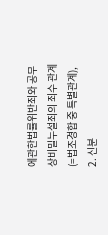에관한법률위반죄와 공무상비밀누설죄의 죄수 관계(=법조경합 중 특별관계),  2. 신분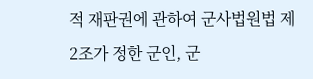적 재판권에 관하여 군사법원법 제2조가 정한 군인, 군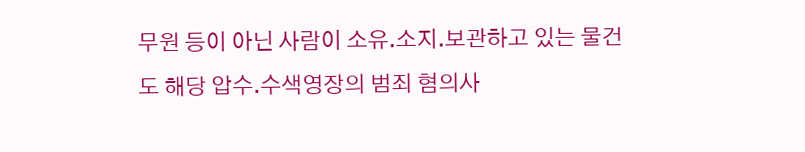무원 등이 아닌 사람이 소유․소지․보관하고 있는 물건도 해당 압수․수색영장의 범죄 혐의사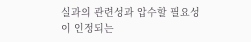실과의 관련성과 압수할 필요성이 인정되는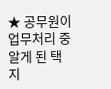★ 공무원이 업무처리 중 알게 된 택지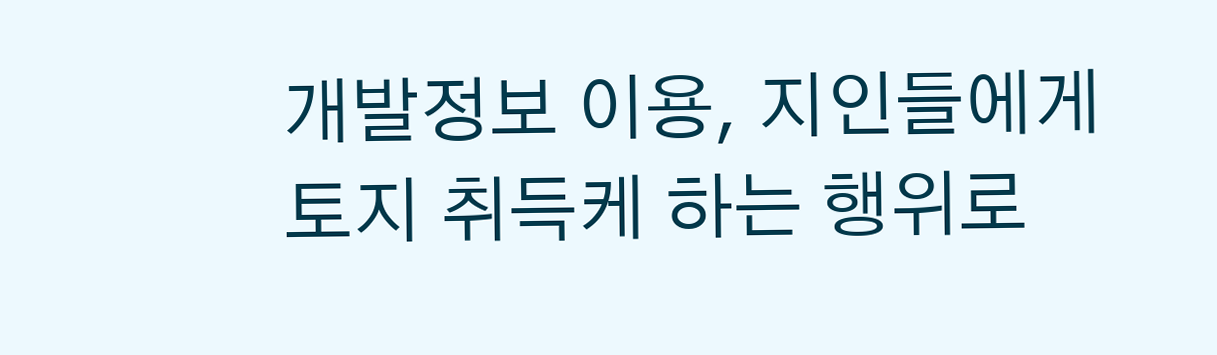개발정보 이용, 지인들에게 토지 취득케 하는 행위로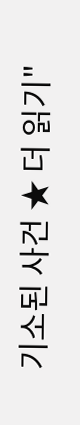기소된 사건 ★ 더 읽기"